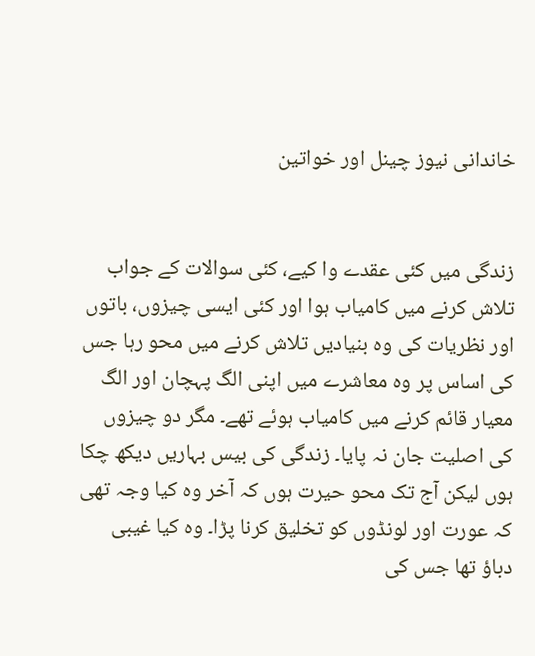خاندانی نیوز چینل اور خواتین


زندگی میں کئی عقدے وا کیے، کئی سوالات کے جواب تلاش کرنے میں کامیاب ہوا اور کئی ایسی چیزوں، باتوں اور نظریات کی وہ بنیادیں تلاش کرنے میں محو رہا جس کی اساس پر وہ معاشرے میں اپنی الگ پہچان اور الگ معیار قائم کرنے میں کامیاب ہوئے تھے۔ مگر دو چیزوں کی اصلیت جان نہ پایا۔ زندگی کی بیس بہاریں دیکھ چکا ہوں لیکن آج تک محو حیرت ہوں کہ آخر وہ کیا وجہ تھی کہ عورت اور لونڈوں کو تخلیق کرنا پڑا۔ وہ کیا غیبی دباؤ تھا جس کی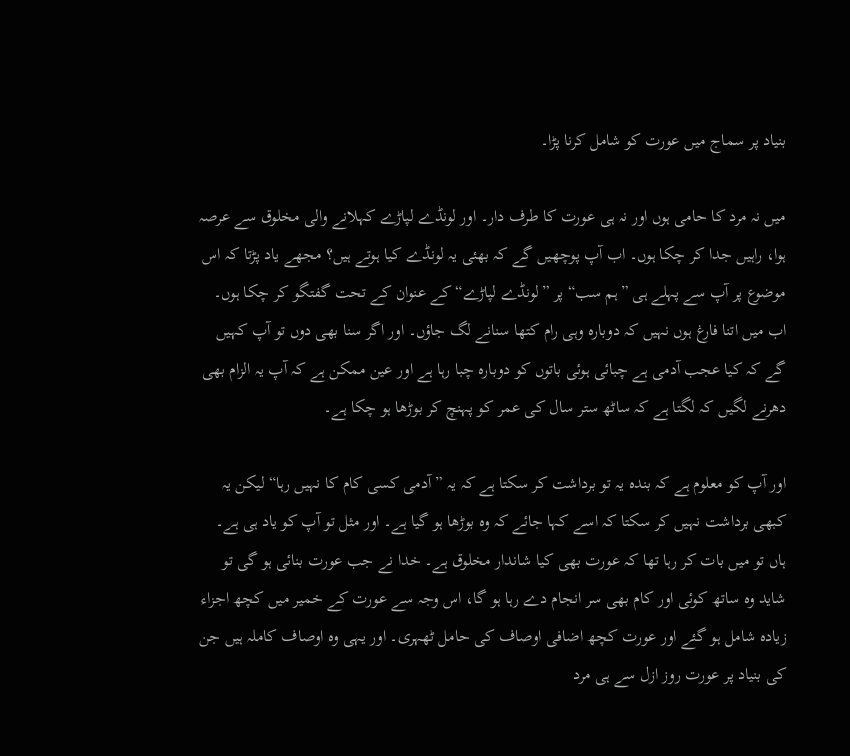بنیاد پر سماج میں عورت کو شامل کرنا پڑا۔

میں نہ مرد کا حامی ہوں اور نہ ہی عورت کا طرف دار۔ اور لونڈے لپاڑے کہلانے والی مخلوق سے عرصہ ہوا، راہیں جدا کر چکا ہوں۔ اب آپ پوچھیں گے کہ بھئی یہ لونڈے کیا ہوتے ہیں؟ مجھے یاد پڑتا کہ اس موضوع پر آپ سے پہلے ہی ”ہم سب“ پر ”لونڈے لپاڑے“ کے عنوان کے تحت گفتگو کر چکا ہوں۔ اب میں اتنا فارغ ہوں نہیں کہ دوبارہ وہی رام کتھا سنانے لگ جاؤں۔ اور اگر سنا بھی دوں تو آپ کہیں گے کہ کیا عجب آدمی ہے چبائی ہوئی باتوں کو دوبارہ چبا رہا ہے اور عین ممکن ہے کہ آپ یہ الزام بھی دھرنے لگیں کہ لگتا ہے کہ ساٹھ ستر سال کی عمر کو پہنچ کر بوڑھا ہو چکا ہے۔

اور آپ کو معلوم ہے کہ بندہ یہ تو برداشت کر سکتا ہے کہ یہ ”آدمی کسی کام کا نہیں رہا“ لیکن یہ کبھی برداشت نہیں کر سکتا کہ اسے کہا جائے کہ وہ بوڑھا ہو گیا ہے۔ اور مثل تو آپ کو یاد ہی ہے۔ ہاں تو میں بات کر رہا تھا کہ عورت بھی کیا شاندار مخلوق ہے۔ خدا نے جب عورت بنائی ہو گی تو شاید وہ ساتھ کوئی اور کام بھی سر انجام دے رہا ہو گا، اس وجہ سے عورت کے خمیر میں کچھ اجزاء زیادہ شامل ہو گئے اور عورت کچھ اضافی اوصاف کی حامل ٹھہری۔ اور یہی وہ اوصاف کاملہ ہیں جن کی بنیاد پر عورت روز ازل سے ہی مرد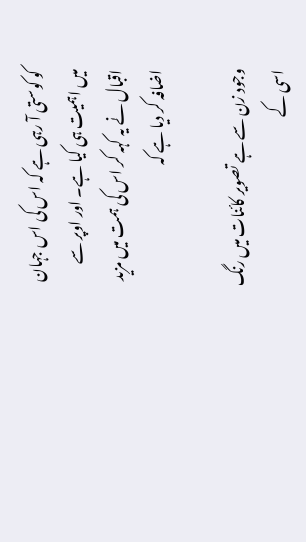کو کوستی آ رہی ہے کہ اس کی اس جہان میں اہمیت ہی کیا ہے۔ اور اوپر سے اقبال نے یہ کہہ کر اس کی ہمت میں مزید اضافہ کر دیا ہے کہ

وجود زن سے ہے تصویر کائنات میں رنگ
اسی کے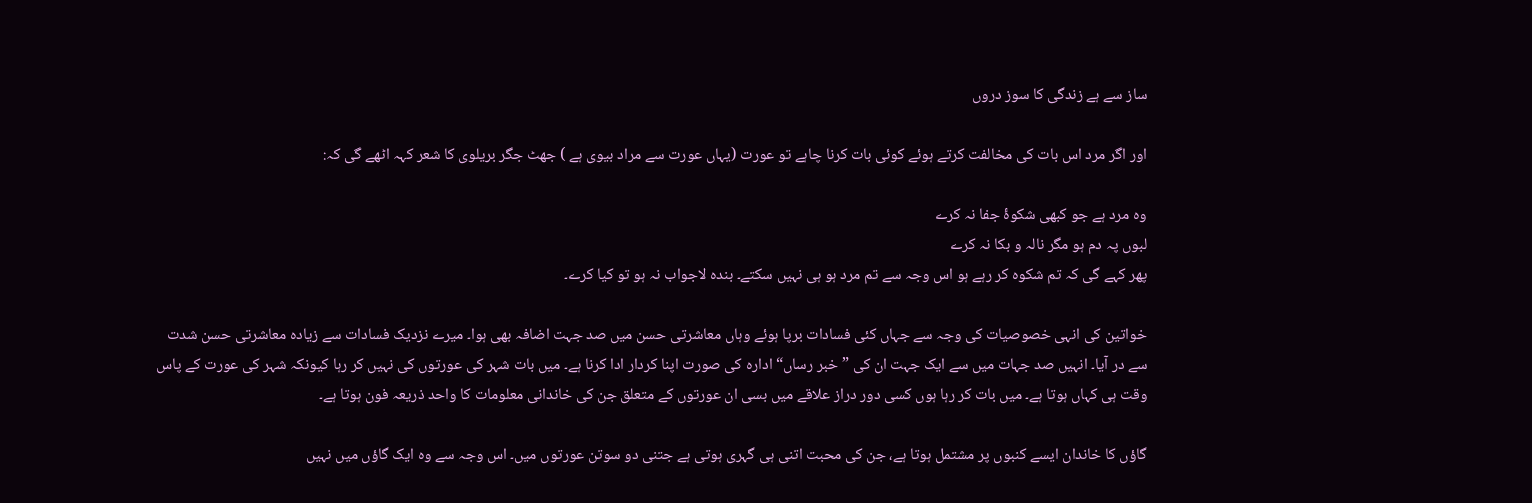ساز سے ہے زندگی کا سوز دروں

اور اگر مرد اس بات کی مخالفت کرتے ہوئے کوئی بات کرنا چاہے تو عورت (یہاں عورت سے مراد بیوی ہے ) جھٹ جگر بریلوی کا شعر کہہ اٹھے گی کہ:

وہ مرد ہے جو کبھی شکوۂ جفا نہ کرے
لبوں پہ دم ہو مگر نالہ و بکا نہ کرے
پھر کہے گی کہ تم شکوہ کر رہے ہو اس وجہ سے تم مرد ہو ہی نہیں سکتے۔ بندہ لاجواب نہ ہو تو کیا کرے۔

خواتین کی انہی خصوصیات کی وجہ سے جہاں کئی فسادات برپا ہوئے وہاں معاشرتی حسن میں صد جہت اضافہ بھی ہوا۔ میرے نزدیک فسادات سے زیادہ معاشرتی حسن شدت سے در آیا۔ انہیں صد جہات میں سے ایک جہت ان کی ”خبر رساں“ ادارہ کی صورت اپنا کردار ادا کرنا ہے۔ میں بات شہر کی عورتوں کی نہیں کر رہا کیونکہ شہر کی عورت کے پاس وقت ہی کہاں ہوتا ہے۔ میں بات کر رہا ہوں کسی دور دراز علاقے میں بسی ان عورتوں کے متعلق جن کی خاندانی معلومات کا واحد ذریعہ فون ہوتا ہے۔

گاؤں کا خاندان ایسے کنبوں پر مشتمل ہوتا ہے، جن کی محبت اتنی ہی گہری ہوتی ہے جتنی دو سوتن عورتوں میں۔ اس وجہ سے وہ ایک گاؤں میں نہیں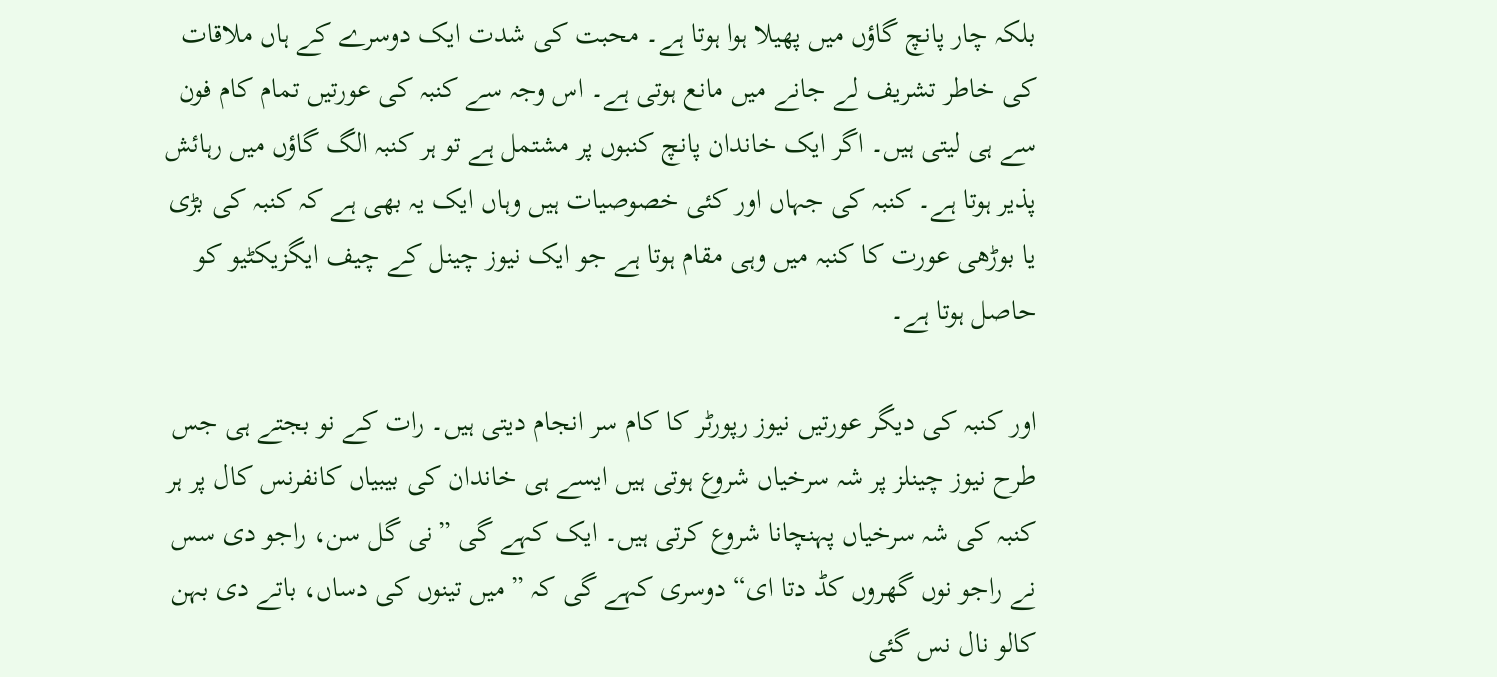بلکہ چار پانچ گاؤں میں پھیلا ہوا ہوتا ہے۔ محبت کی شدت ایک دوسرے کے ہاں ملاقات کی خاطر تشریف لے جانے میں مانع ہوتی ہے۔ اس وجہ سے کنبہ کی عورتیں تمام کام فون سے ہی لیتی ہیں۔ اگر ایک خاندان پانچ کنبوں پر مشتمل ہے تو ہر کنبہ الگ گاؤں میں رہائش پذیر ہوتا ہے۔ کنبہ کی جہاں اور کئی خصوصیات ہیں وہاں ایک یہ بھی ہے کہ کنبہ کی بڑی یا بوڑھی عورت کا کنبہ میں وہی مقام ہوتا ہے جو ایک نیوز چینل کے چیف ایگزیکٹیو کو حاصل ہوتا ہے۔

اور کنبہ کی دیگر عورتیں نیوز رپورٹر کا کام سر انجام دیتی ہیں۔ رات کے نو بجتے ہی جس طرح نیوز چینلز پر شہ سرخیاں شروع ہوتی ہیں ایسے ہی خاندان کی بیبیاں کانفرنس کال پر ہر کنبہ کی شہ سرخیاں پہنچانا شروع کرتی ہیں۔ ایک کہے گی ”نی گل سن، راجو دی سس نے راجو نوں گھروں کڈ دتا ای“ دوسری کہے گی کہ ”میں تینوں کی دساں، باتے دی بہن کالو نال نس گئی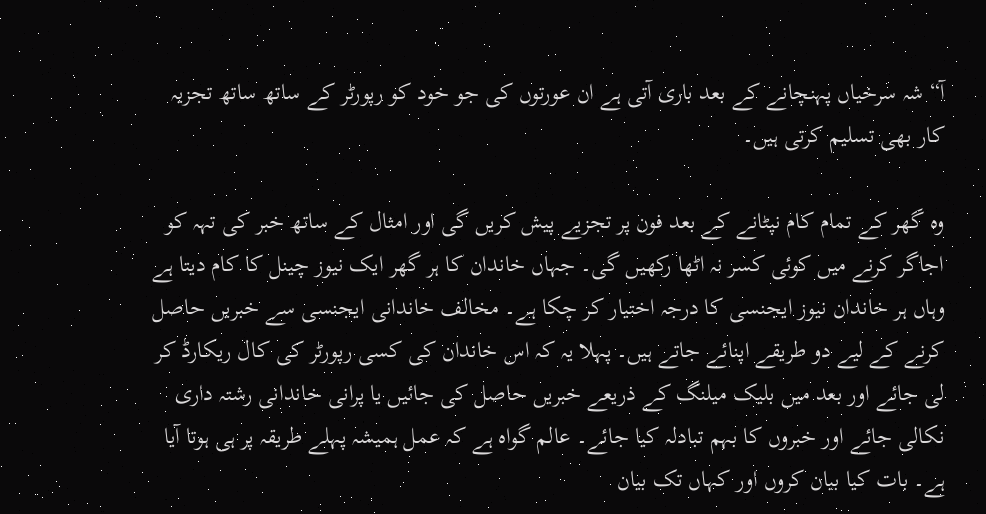آ“ شہ سرخیاں پہنچانے کے بعد باری آتی ہے ان عورتوں کی جو خود کو رپورٹر کے ساتھ ساتھ تجزیہ کار بھی تسلیم کرتی ہیں۔

وہ گھر کے تمام کام نپٹانے کے بعد فون پر تجزیے پیش کریں گی اور امثال کے ساتھ خبر کی تہہ کو اجاگر کرنے میں کوئی کسر نہ اٹھا رکھیں گی۔ جہاں خاندان کا ہر گھر ایک نیوز چینل کا کام دیتا ہے وہاں ہر خاندان نیوز ایجنسی کا درجہ اختیار کر چکا ہے۔ مخالف خاندانی ایجنسی سے خبریں حاصل کرنے کے لیے دو طریقے اپنائے جاتے ہیں۔ پہلا یہ کہ اس خاندان کی کسی رپورٹر کی کال ریکارڈ کر لی جائے اور بعد میں بلیک میلنگ کے ذریعے خبریں حاصل کی جائیں یا پرانی خاندانی رشتہ داری نکالی جائے اور خبروں کا بہم تبادلہ کیا جائے۔ عالم گواہ ہے کہ عمل ہمیشہ پہلے طریقہ پر ہی ہوتا آیا ہے۔ بات کیا بیان کروں اور کہاں تک بیان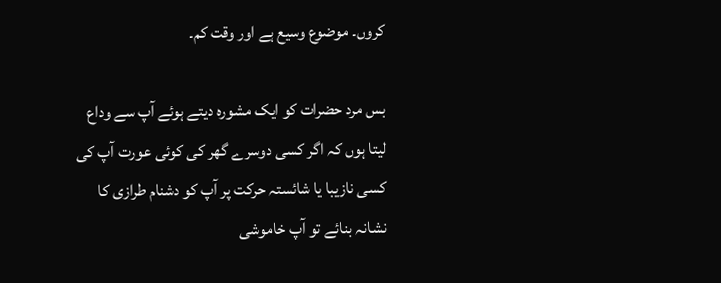کروں۔ موضوع وسیع ہے اور وقت کم۔

بس مرد حضرات کو ایک مشورہ دیتے ہوئے آپ سے وداع لیتا ہوں کہ اگر کسی دوسرے گھر کی کوئی عورت آپ کی کسی نازیبا یا شائستہ حرکت پر آپ کو دشنام طرازی کا نشانہ بنائے تو آپ خاموشی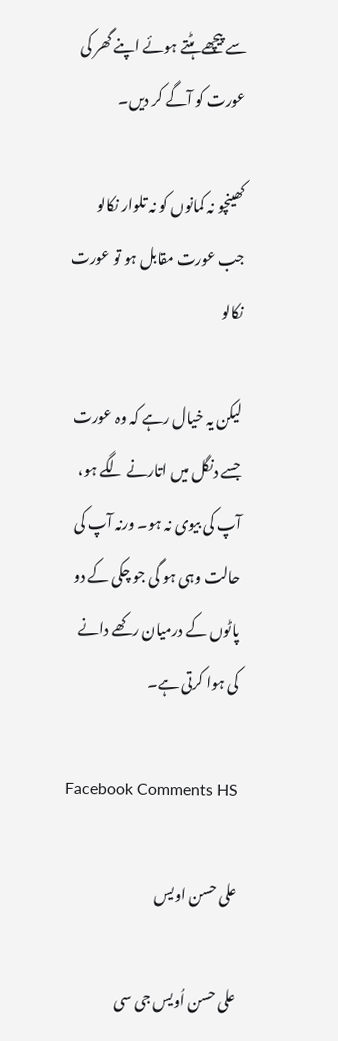سے پیچھے ہٹتے ہوئے اپنے گھر کی عورت کو آگے کر دیں۔

کھینچو نہ کمانوں کو نہ تلوار نکالو
جب عورت مقابل ہو تو عورت نکالو

لیکن یہ خیال رہے کہ وہ عورت جسے دنگل میں اتارنے لگے ہو، آپ کی بیوی نہ ہو۔ ورنہ آپ کی حالت وہی ہو گی جو چکی کے دو پاٹوں کے درمیان رکھے دانے کی ہوا کرتی ہے۔

Facebook Comments HS

علی حسن اویس

علی حسن اُویس جی سی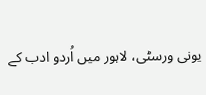یونی ورسٹی، لاہور میں اُردو ادب کے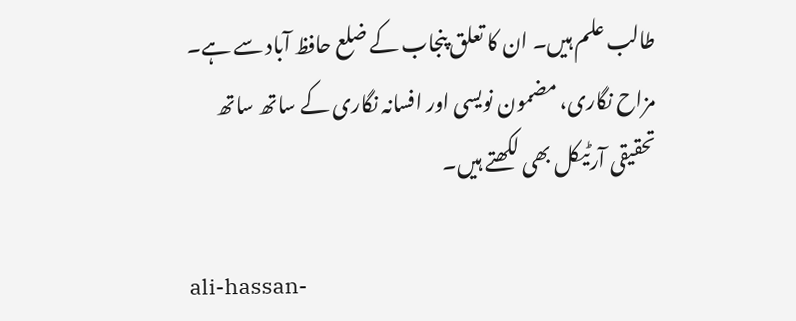طالب علم ہیں۔ ان کا تعلق پنجاب کے ضلع حافظ آباد سے ہے۔ مزاح نگاری، مضمون نویسی اور افسانہ نگاری کے ساتھ ساتھ تحقیقی آرٹیکل بھی لکھتے ہیں۔

ali-hassan-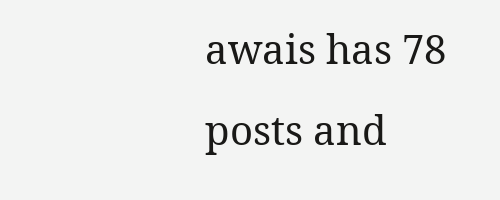awais has 78 posts and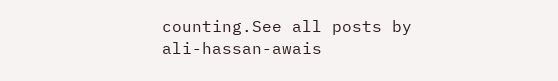counting.See all posts by ali-hassan-awais